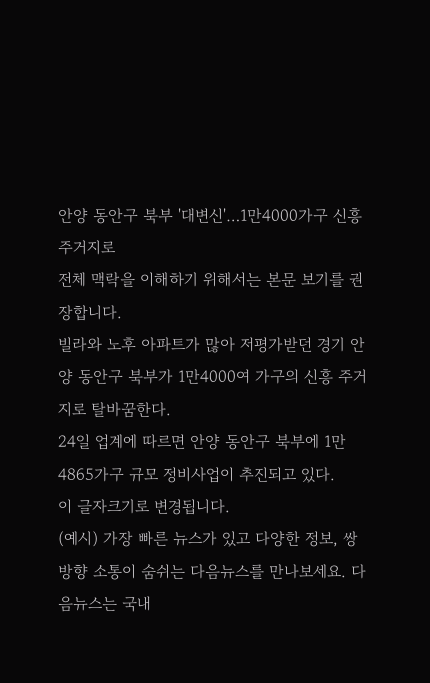안양 동안구 북부 '대변신'…1만4000가구 신흥 주거지로
전체 맥락을 이해하기 위해서는 본문 보기를 권장합니다.
빌라와 노후 아파트가 많아 저평가받던 경기 안양 동안구 북부가 1만4000여 가구의 신흥 주거지로 탈바꿈한다.
24일 업계에 따르면 안양 동안구 북부에 1만4865가구 규모 정비사업이 추진되고 있다.
이 글자크기로 변경됩니다.
(예시) 가장 빠른 뉴스가 있고 다양한 정보, 쌍방향 소통이 숨쉬는 다음뉴스를 만나보세요. 다음뉴스는 국내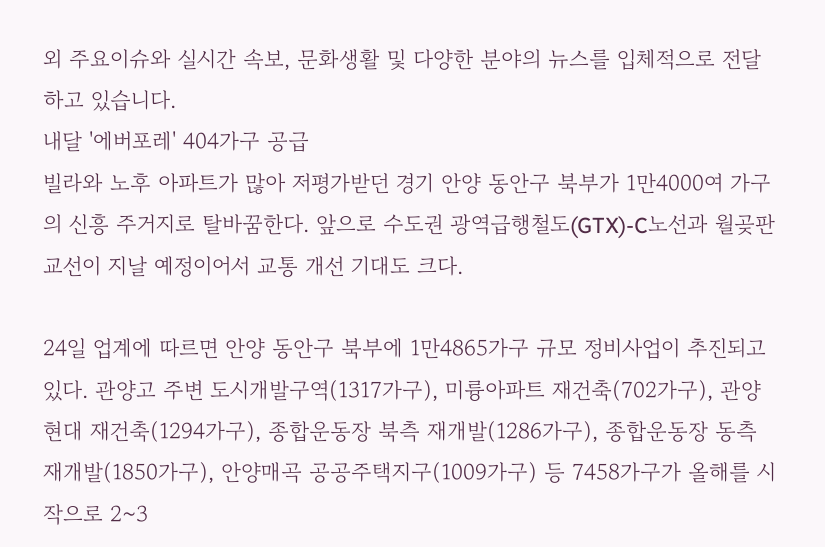외 주요이슈와 실시간 속보, 문화생활 및 다양한 분야의 뉴스를 입체적으로 전달하고 있습니다.
내달 '에버포레' 404가구 공급
빌라와 노후 아파트가 많아 저평가받던 경기 안양 동안구 북부가 1만4000여 가구의 신흥 주거지로 탈바꿈한다. 앞으로 수도권 광역급행철도(GTX)-C노선과 월곶판교선이 지날 예정이어서 교통 개선 기대도 크다.

24일 업계에 따르면 안양 동안구 북부에 1만4865가구 규모 정비사업이 추진되고 있다. 관양고 주변 도시개발구역(1317가구), 미륭아파트 재건축(702가구), 관양현대 재건축(1294가구), 종합운동장 북측 재개발(1286가구), 종합운동장 동측 재개발(1850가구), 안양매곡 공공주택지구(1009가구) 등 7458가구가 올해를 시작으로 2~3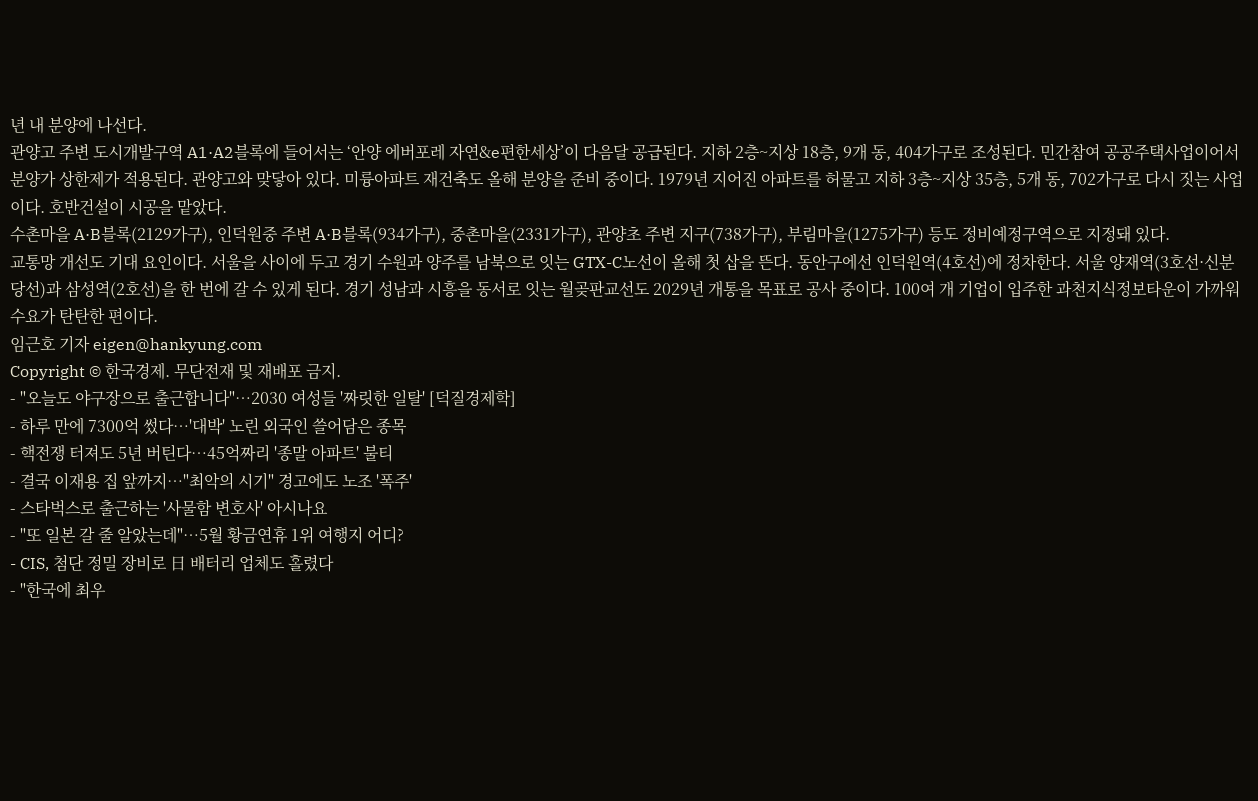년 내 분양에 나선다.
관양고 주변 도시개발구역 A1·A2블록에 들어서는 ‘안양 에버포레 자연&e편한세상’이 다음달 공급된다. 지하 2층~지상 18층, 9개 동, 404가구로 조성된다. 민간참여 공공주택사업이어서 분양가 상한제가 적용된다. 관양고와 맞닿아 있다. 미륭아파트 재건축도 올해 분양을 준비 중이다. 1979년 지어진 아파트를 허물고 지하 3층~지상 35층, 5개 동, 702가구로 다시 짓는 사업이다. 호반건설이 시공을 맡았다.
수촌마을 A·B블록(2129가구), 인덕원중 주변 A·B블록(934가구), 중촌마을(2331가구), 관양초 주변 지구(738가구), 부림마을(1275가구) 등도 정비예정구역으로 지정돼 있다.
교통망 개선도 기대 요인이다. 서울을 사이에 두고 경기 수원과 양주를 남북으로 잇는 GTX-C노선이 올해 첫 삽을 뜬다. 동안구에선 인덕원역(4호선)에 정차한다. 서울 양재역(3호선·신분당선)과 삼성역(2호선)을 한 번에 갈 수 있게 된다. 경기 성남과 시흥을 동서로 잇는 월곶판교선도 2029년 개통을 목표로 공사 중이다. 100여 개 기업이 입주한 과천지식정보타운이 가까워 수요가 탄탄한 편이다.
임근호 기자 eigen@hankyung.com
Copyright © 한국경제. 무단전재 및 재배포 금지.
- "오늘도 야구장으로 출근합니다"…2030 여성들 '짜릿한 일탈' [덕질경제학]
- 하루 만에 7300억 썼다…'대박' 노린 외국인 쓸어담은 종목
- 핵전쟁 터져도 5년 버틴다…45억짜리 '종말 아파트' 불티
- 결국 이재용 집 앞까지…"최악의 시기" 경고에도 노조 '폭주'
- 스타벅스로 출근하는 '사물함 변호사' 아시나요
- "또 일본 갈 줄 알았는데"…5월 황금연휴 1위 여행지 어디?
- CIS, 첨단 정밀 장비로 日 배터리 업체도 홀렸다
- "한국에 최우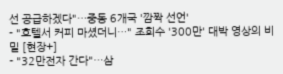선 공급하겠다"…중동 6개국 '깜짝 선언'
- "호텔서 커피 마셨더니…" 조회수 '300만' 대박 영상의 비밀 [현장+]
- "32만전자 간다"…삼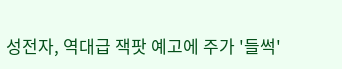성전자, 역대급 잭팟 예고에 주가 '들썩'